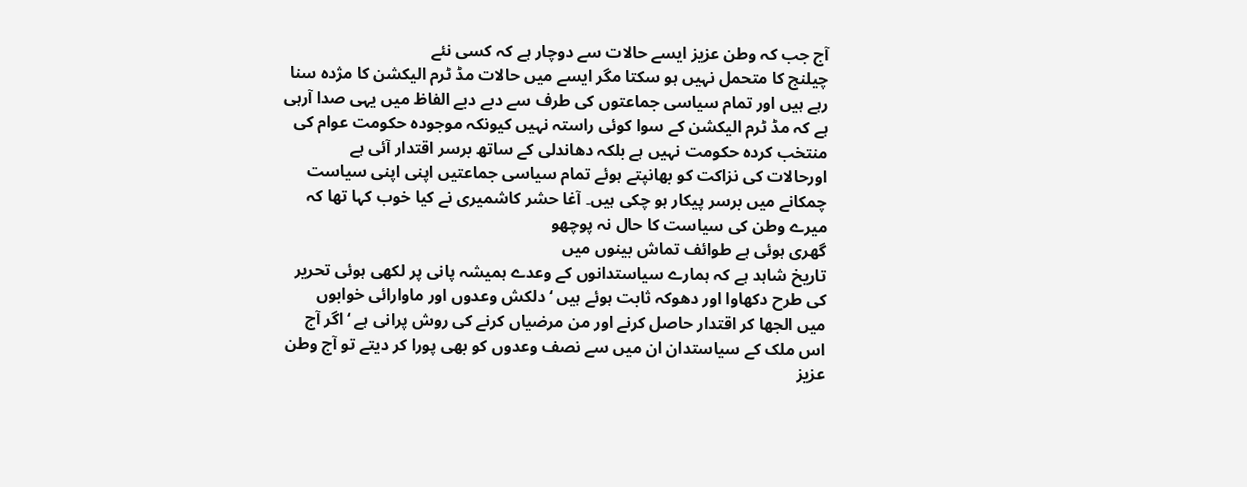آج جب کہ وطن عزیز ایسے حالات سے دوچار ہے کہ کسی نئے
چیلنج کا متحمل نہیں ہو سکتا مگر ایسے میں حالات مڈ ٹرم الیکشن کا مژدہ سنا
رہے ہیں اور تمام سیاسی جماعتوں کی طرف سے دبے دبے الفاظ میں یہی صدا آرہی
ہے کہ مڈ ٹرم الیکشن کے سوا کوئی راستہ نہیں کیونکہ موجودہ حکومت عوام کی
منتخب کردہ حکومت نہیں ہے بلکہ دھاندلی کے ساتھ برسر اقتدار آئی ہے
اورحالات کی نزاکت کو بھانپتے ہوئے تمام سیاسی جماعتیں اپنی اپنی سیاست
چمکانے میں برسر پیکار ہو چکی ہیں۔ آغا حشر کاشمیری نے کیا خوب کہا تھا کہ
میرے وطن کی سیاست کا حال نہ پوچھو
گھری ہوئی ہے طوائف تماش بینوں میں
تاریخ شاہد ہے کہ ہمارے سیاستدانوں کے وعدے ہمیشہ پانی پر لکھی ہوئی تحریر
کی طرح دکھاوا اور دھوکہ ثابت ہوئے ہیں ‘دلکش وعدوں اور ماوارائی خوابوں
میں الجھا کر اقتدار حاصل کرنے اور من مرضیاں کرنے کی روش پرانی ہے ‘اگر آج
اس ملک کے سیاستدان ان میں سے نصف وعدوں کو بھی پورا کر دیتے تو آج وطن
عزیز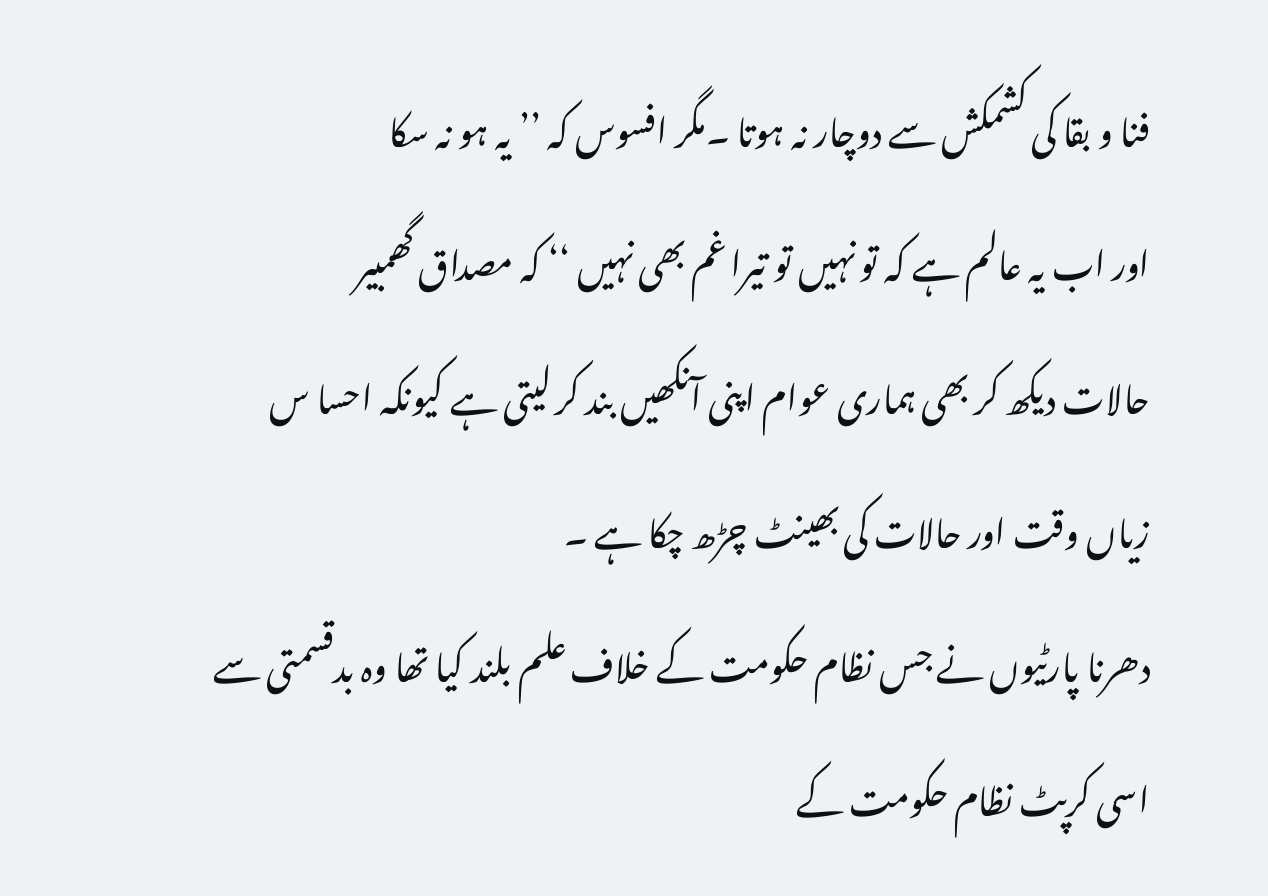فنا و بقا کی کشمکش سے دوچار نہ ہوتا ۔مگر افسوس کہ ’’یہ ہو نہ سکا
اور اب یہ عالم ہے کہ تو نہیں تو تیرا غم بھی نہیں ‘‘ کہ مصداق گھمبیر
حالات دیکھ کر بھی ہماری عوام اپنی آنکھیں بند کر لیتی ہے کیونکہ احسا س
زیاں وقت اور حالات کی بھینٹ چڑھ چکا ہے ۔
دھرنا پارٹیوں نے جس نظام حکومت کے خلاف علم بلند کیا تھا وہ بدقسمتی سے
اسی کرپٹ نظام حکومت کے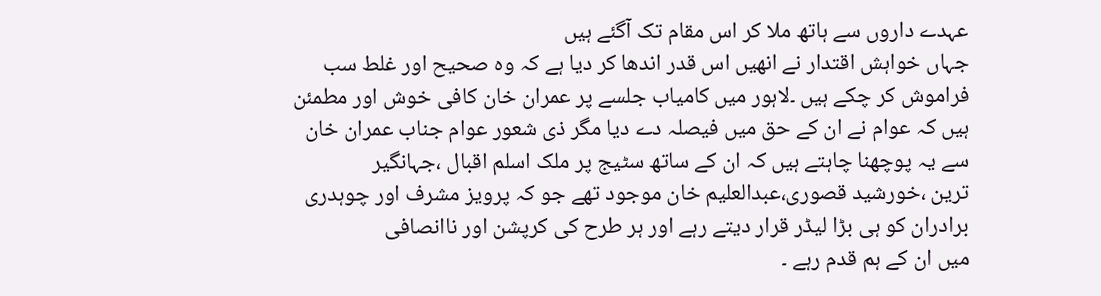عہدے داروں سے ہاتھ ملا کر اس مقام تک آگئے ہیں
جہاں خواہش اقتدار نے انھیں اس قدر اندھا کر دیا ہے کہ وہ صحیح اور غلط سب
فراموش کر چکے ہیں ۔لاہور میں کامیاب جلسے پر عمران خان کافی خوش اور مطمئن
ہیں کہ عوام نے ان کے حق میں فیصلہ دے دیا مگر ذی شعور عوام جناب عمران خان
سے یہ پوچھنا چاہتے ہیں کہ ان کے ساتھ سٹیج پر ملک اسلم اقبال ،جہانگیر
ترین ،خورشید قصوری،عبدالعلیم خان موجود تھے جو کہ پرویز مشرف اور چوہدری
برادران کو ہی بڑا لیڈر قرار دیتے رہے اور ہر طرح کی کرپشن اور ناانصافی
میں ان کے ہم قدم رہے ۔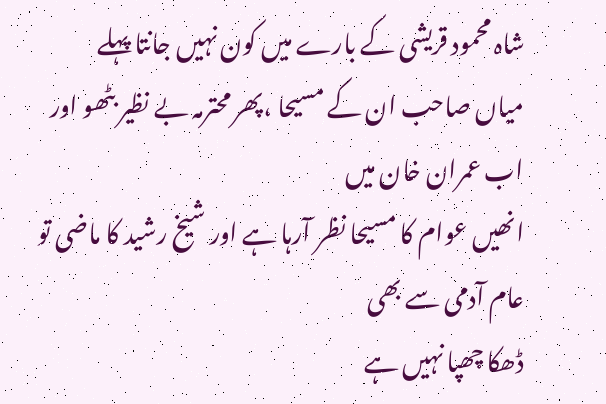شاہ محمود قریشی کے بارے میں کون نہیں جانتا پہلے
میاں صاحب ان کے مسیحا ،پھر محترمہ بے نظیر بٹھو اور اب عمران خان میں
انھیں عوام کا مسیحا نظر آرہا ہے اور شیخ رشید کا ماضی تو عام آدمی سے بھی
ڈھکا چھپا نہیں ہے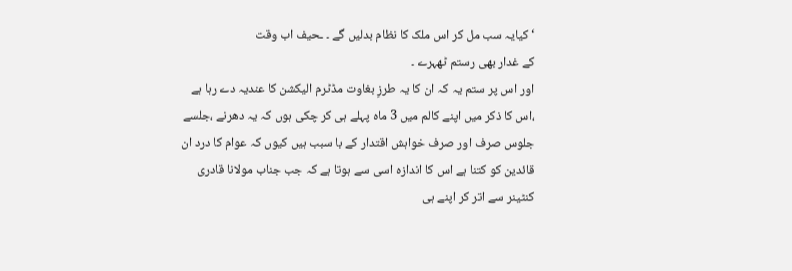‘کیایہ سب مل کر اس ملک کا نظام بدلیں گے ۔ ـحیف اب وقت
کے غدار بھی رستم ٹھہرے ۔
اور اس پر ستم یہ کہ ان کا یہ طرزِ بغاوت مڈٹرم الیکشن کا عندیہ دے رہا ہے
،اس کا ذکر میں اپنے کالم میں 3 ماہ پہلے ہی کر چکی ہوں کہ یہ دھرنے ،جلسے
جلوس صرف اور صرف خواہش اقتدار کے با سبب ہیں کیوں کہ عوام کا درد ان
قائدین کو کتنا ہے اس کا اندازہ اسی سے ہوتا ہے کہ جب جناب مولانا قادری
کنٹینر سے اتر کر اپنے ہی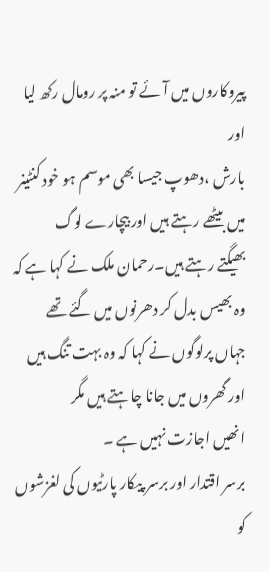پیروکاروں میں آئے تو منہ پر رومال رکھ لیا اور
بارش ،دھوپ جیسا بھی موسم ہو خود کنٹینر میں بیٹھے رہتے ہیں اور بیچارے لوگ
بھیگتے رہتے ہیں۔رحمان ملک نے کہا ہے کہ وہ بھیس بدل کر دھرنوں میں گئے تھے
جہاں پرلوگوں نے کہا کہ وہ بہت تنگ ہیں اور گھروں میں جانا چاہتے ہیں مگر
انھیں اجازت نہیں ہے ۔
برسر اقتدار اور برسر پیکار پارٹیوں کی لغزشوں کو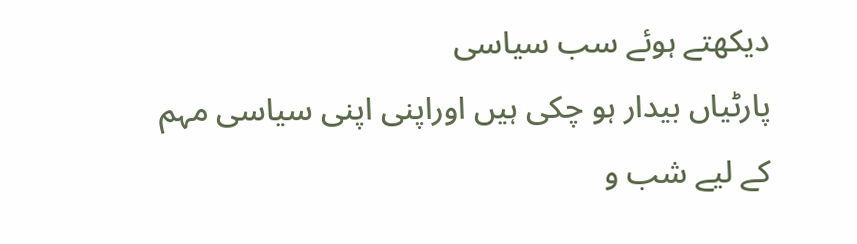دیکھتے ہوئے سب سیاسی
پارٹیاں بیدار ہو چکی ہیں اوراپنی اپنی سیاسی مہم کے لیے شب و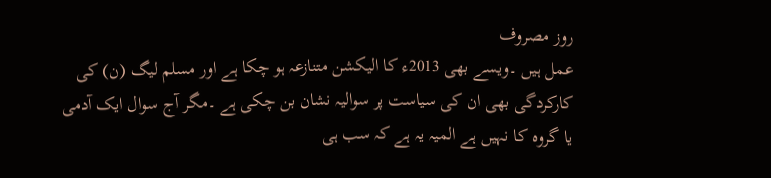روز مصروف
عمل ہیں ۔ویسے بھی 2013ء کا الیکشن متنازعہ ہو چکا ہے اور مسلم لیگ (ن) کی
کارکردگی بھی ان کی سیاست پر سوالیہ نشان بن چکی ہے ۔مگر آج سوال ایک آدمی
یا گروہ کا نہیں ہے المیہ یہ ہے کہ سب ہی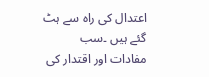اعتدال کی راہ سے ہٹ گئے ہیں ۔سب
مفادات اور اقتدار کی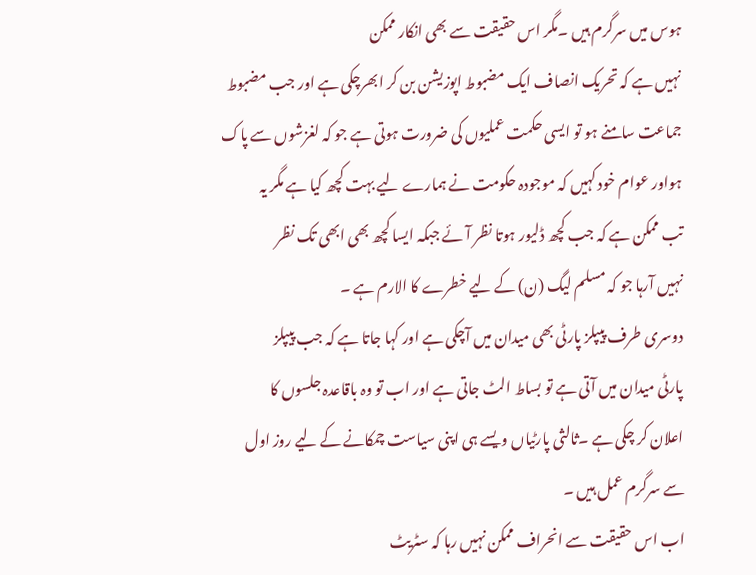ہوس میں سرگرم ہیں ۔مگر اس حقیقت سے بھی انکار ممکن
نہیں ہے کہ تحریک انصاف ایک مضبوط اپوزیشن بن کر ابھرچکی ہے اور جب مضبوط
جماعت سامنے ہو تو ایسی حکمت عملیوں کی ضرورت ہوتی ہے جو کہ لغزشوں سے پاک
ہواور عوام خود کہیں کہ موجودہ حکومت نے ہمارے لیے بہت کچھ کیا ہے مگر یہ
تب ممکن ہے کہ جب کچھ ڈلیور ہوتا نظر آئے جبکہ ایسا کچھ بھی ابھی تک نظر
نہیں آرہا جو کہ مسلم لیگ (ن) کے لیے خطرے کا الارم ہے ۔
دوسری طرف پیپلز پارٹی بھی میدان میں آچکی ہے اور کہا جاتا ہے کہ جب پیپلز
پارٹی میدان میں آتی ہے تو بساط الٹ جاتی ہے اور اب تو وہ باقاعدہ جلسوں کا
اعلان کر چکی ہے ۔ثالثی پارٹیاں ویسے ہی اپنی سیاست چمکانے کے لیے روز اول
سے سرگرم عمل ہیں ۔
اب اس حقیقت سے انحراف ممکن نہیں رہا کہ سٹریٹ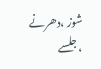شوز ،دھرنے ،جلسے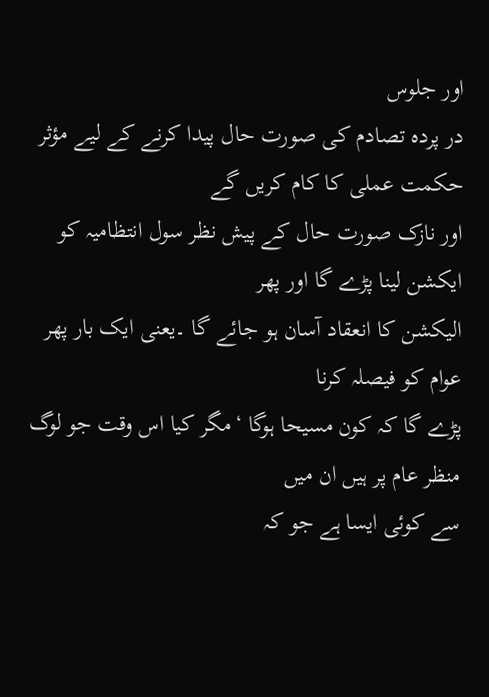اور جلوس
در پردہ تصادم کی صورت حال پیدا کرنے کے لیے مؤثر حکمت عملی کا کام کریں گے
اور نازک صورت حال کے پیش نظر سول انتظامیہ کو ایکشن لینا پڑے گا اور پھر
الیکشن کا انعقاد آسان ہو جائے گا ۔یعنی ایک بار پھر عوام کو فیصلہ کرنا
پڑے گا کہ کون مسیحا ہوگا ‘مگر کیا اس وقت جو لوگ منظر عام پر ہیں ان میں
سے کوئی ایسا ہے جو کہ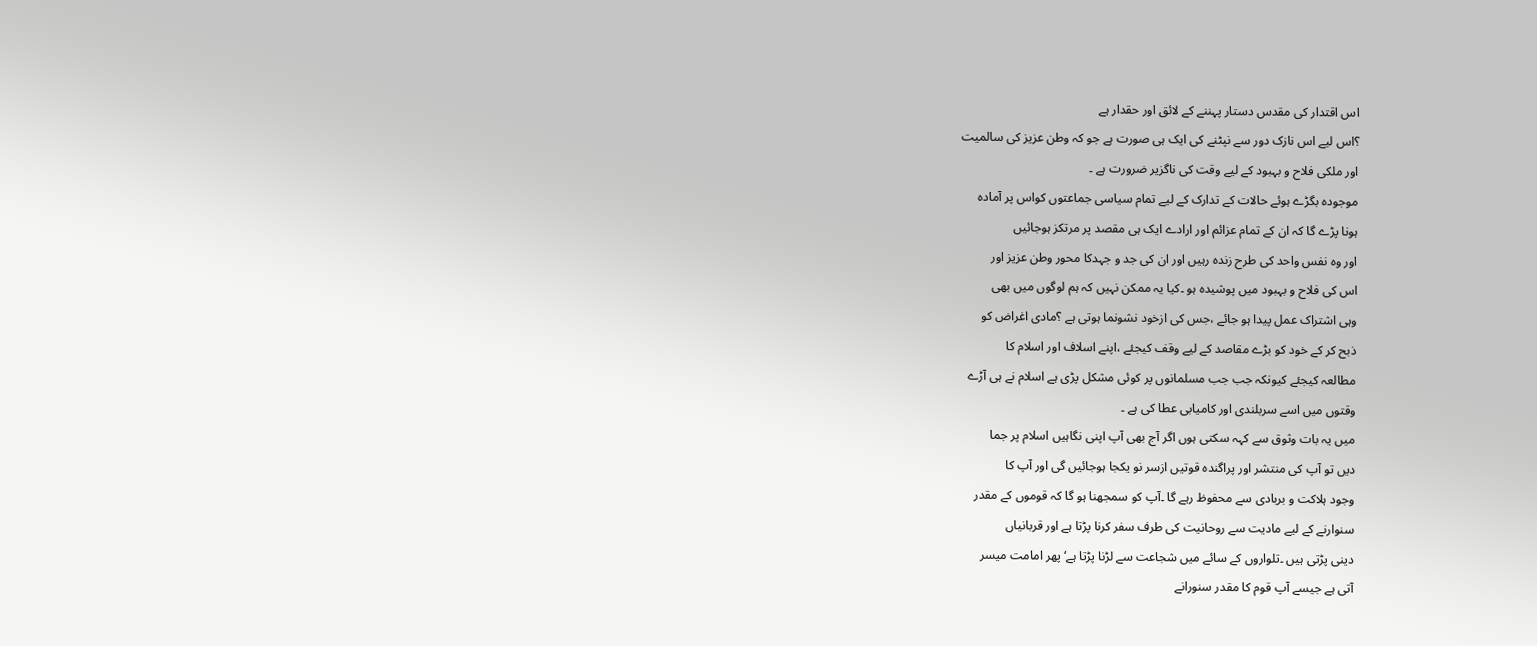اس اقتدار کی مقدس دستار پہننے کے لائق اور حقدار ہے
؟اس لیے اس نازک دور سے نپٹنے کی ایک ہی صورت ہے جو کہ وطن عزیز کی سالمیت
اور ملکی فلاح و بہبود کے لیے وقت کی ناگزیر ضرورت ہے ۔
موجودہ بگڑے ہوئے حالات کے تدارک کے لیے تمام سیاسی جماعتوں کواس پر آمادہ
ہونا پڑے گا کہ ان کے تمام عزائم اور ارادے ایک ہی مقصد پر مرتکز ہوجائیں
اور وہ نفس واحد کی طرح زندہ رہیں اور ان کی جد و جہدکا محور وطن عزیز اور
اس کی فلاح و بہبود میں پوشیدہ ہو ۔کیا یہ ممکن نہیں کہ ہم لوگوں میں بھی
وہی اشتراک عمل پیدا ہو جائے ،جس کی ازخود نشونما ہوتی ہے ؟مادی اغراض کو
ذبح کر کے خود کو بڑے مقاصد کے لیے وقف کیجئے ،اپنے اسلاف اور اسلام کا
مطالعہ کیجئے کیونکہ جب جب مسلمانوں پر کوئی مشکل پڑی ہے اسلام نے ہی آڑے
وقتوں میں اسے سربلندی اور کامیابی عطا کی ہے ۔
میں یہ بات وثوق سے کہہ سکتی ہوں اگر آج بھی آپ اپنی نگاہیں اسلام پر جما
دیں تو آپ کی منتشر اور پراگندہ قوتیں ازسر نو یکجا ہوجائیں گی اور آپ کا
وجود ہلاکت و بربادی سے محفوظ رہے گا ۔آپ کو سمجھنا ہو گا کہ قوموں کے مقدر
سنوارنے کے لیے مادیت سے روحانیت کی طرف سفر کرنا پڑتا ہے اور قربانیاں
دینی پڑتی ہیں ۔تلواروں کے سائے میں شجاعت سے لڑنا پڑتا ہے‘ پھر امامت میسر
آتی ہے جیسے آپ قوم کا مقدر سنورانے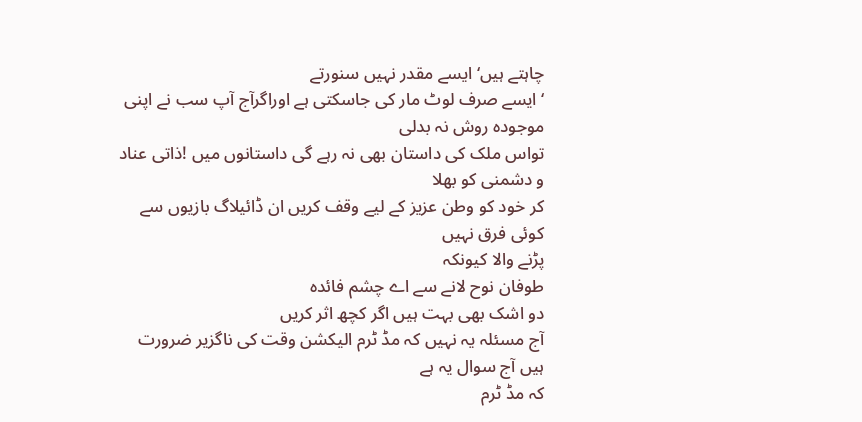چاہتے ہیں‘ ایسے مقدر نہیں سنورتے
‘ایسے صرف لوٹ مار کی جاسکتی ہے اوراگرآج آپ سب نے اپنی موجودہ روش نہ بدلی
تواس ملک کی داستان بھی نہ رہے گی داستانوں میں !ذاتی عناد و دشمنی کو بھلا
کر خود کو وطن عزیز کے لیے وقف کریں ان ڈائیلاگ بازیوں سے کوئی فرق نہیں
پڑنے والا کیونکہ
طوفان نوح لانے سے اے چشم فائدہ
دو اشک بھی بہت ہیں اگر کچھ اثر کریں
آج مسئلہ یہ نہیں کہ مڈ ٹرم الیکشن وقت کی ناگزیر ضرورت ہیں آج سوال یہ ہے
کہ مڈ ٹرم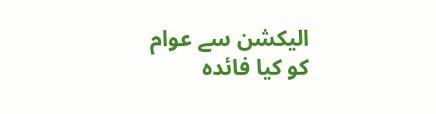الیکشن سے عوام کو کیا فائدہ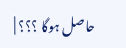حاصل ہوگا ؟؟؟ |